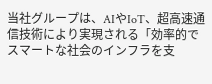当社グループは、AIやIoT、超高速通信技術により実現される「効率的でスマートな社会のインフラを支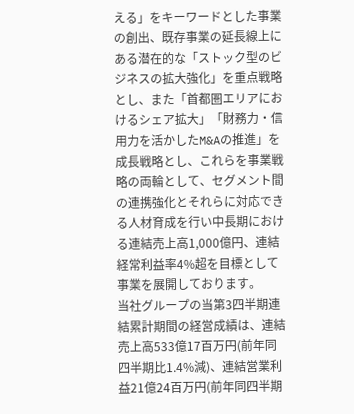える」をキーワードとした事業の創出、既存事業の延長線上にある潜在的な「ストック型のビジネスの拡大強化」を重点戦略とし、また「首都圏エリアにおけるシェア拡大」「財務力・信用力を活かしたM&Aの推進」を成長戦略とし、これらを事業戦略の両輪として、セグメント間の連携強化とそれらに対応できる人材育成を行い中長期における連結売上高1,000億円、連結経常利益率4%超を目標として事業を展開しております。
当社グループの当第3四半期連結累計期間の経営成績は、連結売上高533億17百万円(前年同四半期比1.4%減)、連結営業利益21億24百万円(前年同四半期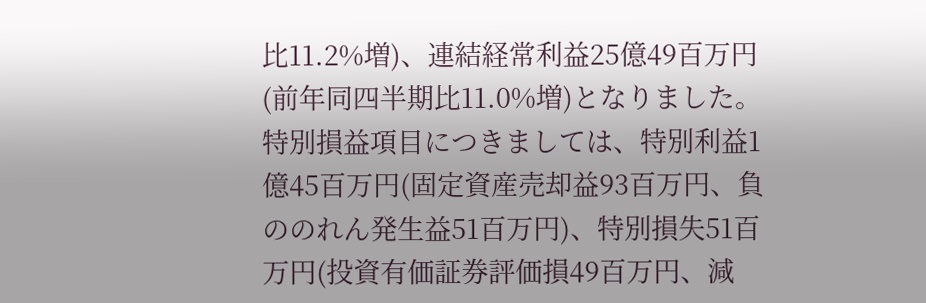比11.2%増)、連結経常利益25億49百万円(前年同四半期比11.0%増)となりました。特別損益項目につきましては、特別利益1億45百万円(固定資産売却益93百万円、負ののれん発生益51百万円)、特別損失51百万円(投資有価証券評価損49百万円、減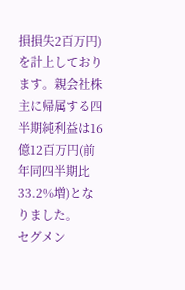損損失2百万円)を計上しております。親会社株主に帰属する四半期純利益は16億12百万円(前年同四半期比33.2%増)となりました。
セグメン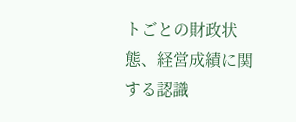トごとの財政状態、経営成績に関する認識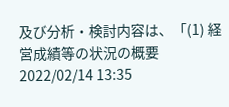及び分析・検討内容は、「(1) 経営成績等の状況の概要
2022/02/14 13:35